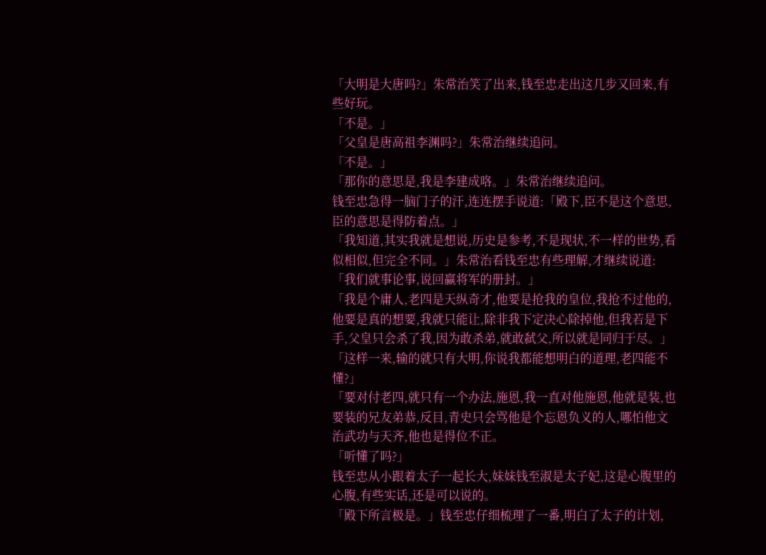「大明是大唐吗?」朱常治笑了出来,钱至忠走出这几步又回来,有些好玩。
「不是。」
「父皇是唐高祖李渊吗?」朱常治继续追问。
「不是。」
「那你的意思是,我是李建成咯。」朱常治继续追问。
钱至忠急得一脑门子的汗,连连摆手说道:「殿下,臣不是这个意思,臣的意思是得防着点。」
「我知道,其实我就是想说,历史是参考,不是现状,不一样的世势,看似相似,但完全不同。」朱常治看钱至忠有些理解,才继续说道:「我们就事论事,说回赢将军的册封。」
「我是个庸人,老四是天纵奇才,他要是抢我的皇位,我抢不过他的,他要是真的想要,我就只能让,除非我下定决心除掉他,但我若是下手,父皇只会杀了我,因为敢杀弟,就敢弑父,所以就是同归于尽。」
「这样一来,输的就只有大明,你说我都能想明白的道理,老四能不懂?」
「要对付老四,就只有一个办法,施恩,我一直对他施恩,他就是装,也要装的兄友弟恭,反目,青史只会骂他是个忘恩负义的人,哪怕他文治武功与天齐,他也是得位不正。
「听懂了吗?」
钱至忠从小跟着太子一起长大,妹妹钱至淑是太子妃,这是心腹里的心腹,有些实话,还是可以说的。
「殿下所言极是。」钱至忠仔细梳理了一番,明白了太子的计划,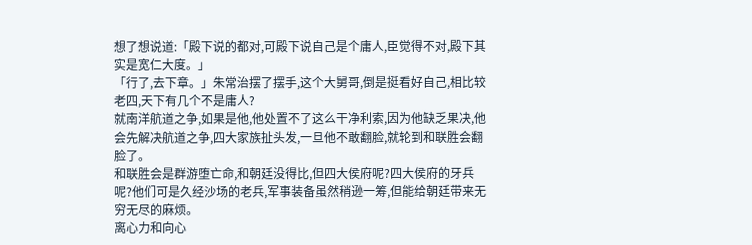想了想说道:「殿下说的都对,可殿下说自己是个庸人,臣觉得不对,殿下其实是宽仁大度。」
「行了,去下章。」朱常治摆了摆手,这个大舅哥,倒是挺看好自己,相比较老四,天下有几个不是庸人?
就南洋航道之争,如果是他,他处置不了这么干净利索,因为他缺乏果决,他会先解决航道之争,四大家族扯头发,一旦他不敢翻脸,就轮到和联胜会翻脸了。
和联胜会是群游堕亡命,和朝廷没得比,但四大侯府呢?四大侯府的牙兵呢?他们可是久经沙场的老兵,军事装备虽然稍逊一筹,但能给朝廷带来无穷无尽的麻烦。
离心力和向心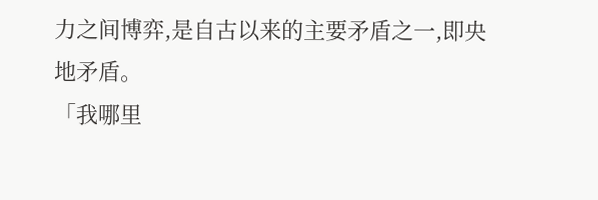力之间博弈,是自古以来的主要矛盾之一,即央地矛盾。
「我哪里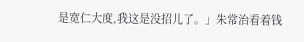是宽仁大度,我这是没招儿了。」朱常治看着钱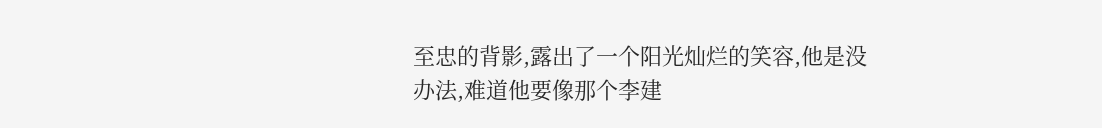至忠的背影,露出了一个阳光灿烂的笑容,他是没办法,难道他要像那个李建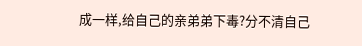成一样,给自己的亲弟弟下毒?分不清自己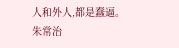人和外人,都是蠢逼。
朱常治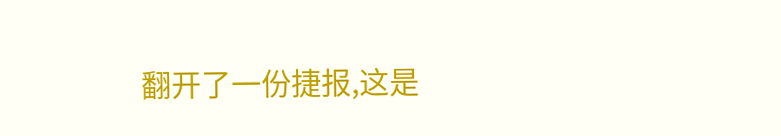翻开了一份捷报,这是